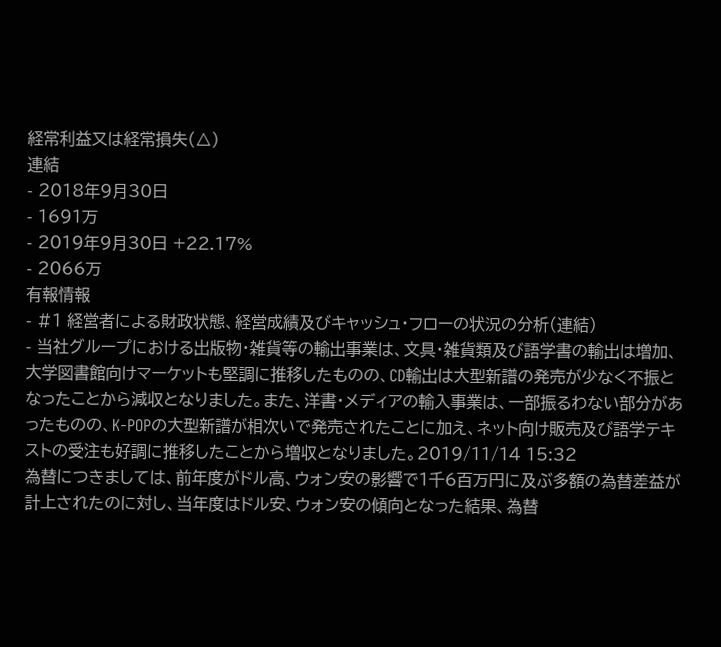経常利益又は経常損失(△)
連結
- 2018年9月30日
- 1691万
- 2019年9月30日 +22.17%
- 2066万
有報情報
- #1 経営者による財政状態、経営成績及びキャッシュ・フローの状況の分析(連結)
- 当社グループにおける出版物・雑貨等の輸出事業は、文具・雑貨類及び語学書の輸出は増加、大学図書館向けマーケットも堅調に推移したものの、CD輸出は大型新譜の発売が少なく不振となったことから減収となりました。また、洋書・メディアの輸入事業は、一部振るわない部分があったものの、K-POPの大型新譜が相次いで発売されたことに加え、ネット向け販売及び語学テキストの受注も好調に推移したことから増収となりました。2019/11/14 15:32
為替につきましては、前年度がドル高、ウォン安の影響で1千6百万円に及ぶ多額の為替差益が計上されたのに対し、当年度はドル安、ウォン安の傾向となった結果、為替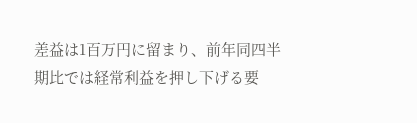差益は1百万円に留まり、前年同四半期比では経常利益を押し下げる要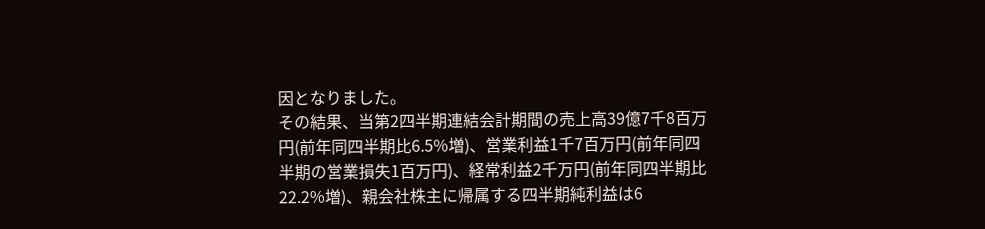因となりました。
その結果、当第2四半期連結会計期間の売上高39億7千8百万円(前年同四半期比6.5%増)、営業利益1千7百万円(前年同四半期の営業損失1百万円)、経常利益2千万円(前年同四半期比22.2%増)、親会社株主に帰属する四半期純利益は6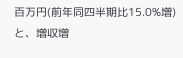百万円(前年同四半期比15.0%増)と、増収増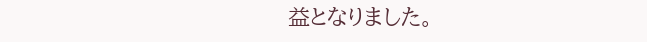益となりました。